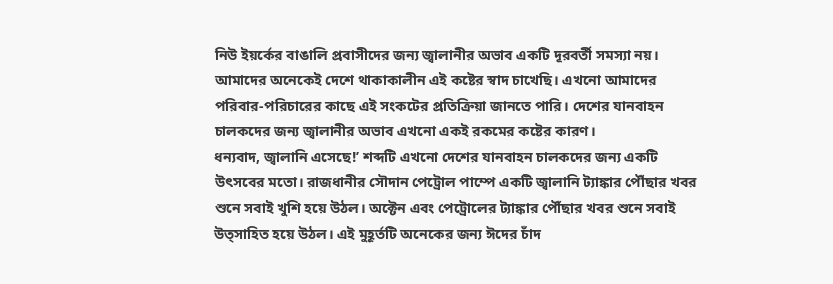নিউ ইয়র্কের বাঙালি প্রবাসীদের জন্য জ্বালানীর অভাব একটি দূরবর্তী সমস্যা নয়। আমাদের অনেকেই দেশে থাকাকালীন এই কষ্টের স্বাদ চাখেছি। এখনো আমাদের পরিবার-পরিচারের কাছে এই সংকটের প্রতিক্রিয়া জানতে পারি। দেশের যানবাহন চালকদের জন্য জ্বালানীর অভাব এখনো একই রকমের কষ্টের কারণ।
ধন্যবাদ, জ্বালানি এসেছে!’ শব্দটি এখনো দেশের যানবাহন চালকদের জন্য একটি উৎসবের মতো। রাজধানীর সৌদান পেট্রোল পাম্পে একটি জ্বালানি ট্যাঙ্কার পৌঁছার খবর শুনে সবাই খুশি হয়ে উঠল। অক্টেন এবং পেট্রোলের ট্যাঙ্কার পৌঁছার খবর শুনে সবাই উত্সাহিত হয়ে উঠল। এই মুহূর্তটি অনেকের জন্য ঈদের চাঁদ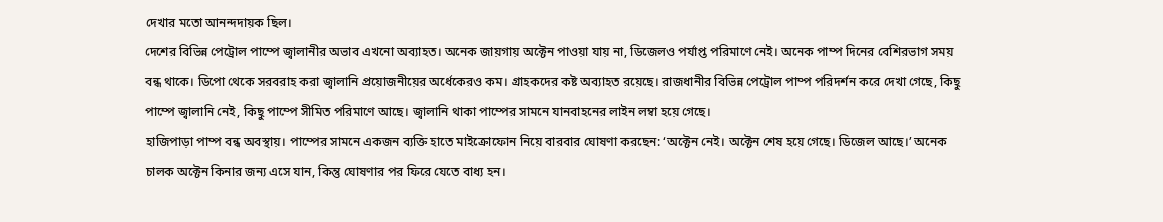দেখার মতো আনন্দদায়ক ছিল।
দেশের বিভিন্ন পেট্রোল পাম্পে জ্বালানীর অভাব এখনো অব্যাহত। অনেক জায়গায় অক্টেন পাওয়া যায় না, ডিজেলও পর্যাপ্ত পরিমাণে নেই। অনেক পাম্প দিনের বেশিরভাগ সময় বন্ধ থাকে। ডিপো থেকে সরবরাহ করা জ্বালানি প্রয়োজনীয়ের অর্ধেকেরও কম। গ্রাহকদের কষ্ট অব্যাহত রয়েছে। রাজধানীর বিভিন্ন পেট্রোল পাম্প পরিদর্শন করে দেখা গেছে, কিছু পাম্পে জ্বালানি নেই, কিছু পাম্পে সীমিত পরিমাণে আছে। জ্বালানি থাকা পাম্পের সামনে যানবাহনের লাইন লম্বা হয়ে গেছে।
হাজিপাড়া পাম্প বন্ধ অবস্থায়। পাম্পের সামনে একজন ব্যক্তি হাতে মাইক্রোফোন নিয়ে বারবার ঘোষণা করছেন: ‘অক্টেন নেই। অক্টেন শেষ হয়ে গেছে। ডিজেল আছে।’ অনেক চালক অক্টেন কিনার জন্য এসে যান, কিন্তু ঘোষণার পর ফিরে যেতে বাধ্য হন।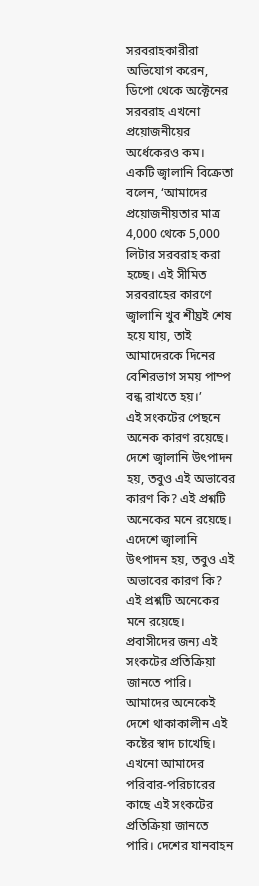সরবরাহকারীরা অভিযোগ করেন, ডিপো থেকে অক্টেনের সরবরাহ এখনো প্রয়োজনীয়ের অর্ধেকেরও কম। একটি জ্বালানি বিক্রেতা বলেন, ‘আমাদের প্রয়োজনীয়তার মাত্র 4,000 থেকে 5,000 লিটার সরবরাহ করা হচ্ছে। এই সীমিত সরবরাহের কারণে জ্বালানি খুব শীঘ্রই শেষ হয়ে যায়, তাই আমাদেরকে দিনের বেশিরভাগ সময় পাম্প বন্ধ রাখতে হয়।’
এই সংকটের পেছনে অনেক কারণ রয়েছে। দেশে জ্বালানি উৎপাদন হয়, তবুও এই অভাবের কারণ কি? এই প্রশ্নটি অনেকের মনে রয়েছে। এদেশে জ্বালানি উৎপাদন হয়, তবুও এই অভাবের কারণ কি? এই প্রশ্নটি অনেকের মনে রয়েছে।
প্রবাসীদের জন্য এই সংকটের প্রতিক্রিয়া জানতে পারি। আমাদের অনেকেই দেশে থাকাকালীন এই কষ্টের স্বাদ চাখেছি। এখনো আমাদের পরিবার-পরিচারের কাছে এই সংকটের প্রতিক্রিয়া জানতে পারি। দেশের যানবাহন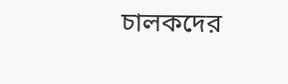চালকদের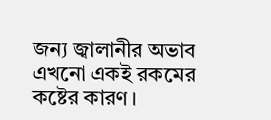জন্য জ্বালানীর অভাব এখনো একই রকমের কষ্টের কারণ।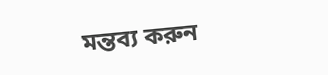মন্তব্য করুন